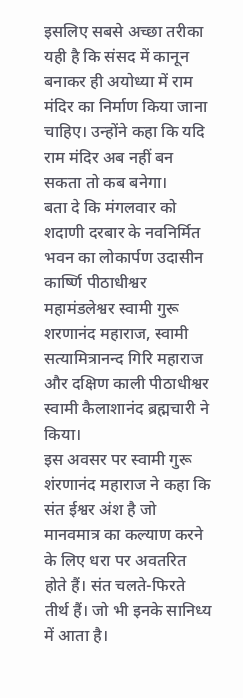इसलिए सबसे अच्छा तरीका यही है कि संसद में कानून बनाकर ही अयोध्या में राम मंदिर का निर्माण किया जाना चाहिए। उन्होंने कहा कि यदि राम मंदिर अब नहीं बन सकता तो कब बनेगा।
बता दे कि मंगलवार को शदाणी दरबार के नवनिर्मित भवन का लोकार्पण उदासीन कार्ष्णि पीठाधीश्वर महामंडलेश्वर स्वामी गुरू शरणानंद महाराज, स्वामी सत्यामित्रानन्द गिरि महाराज और दक्षिण काली पीठाधीश्वर स्वामी कैलाशानंद ब्रह्मचारी ने किया।
इस अवसर पर स्वामी गुरू शंरणानंद महाराज ने कहा कि संत ईश्वर अंश है जो मानवमात्र का कल्याण करने के लिए धरा पर अवतरित होते हैं। संत चलते-फिरते तीर्थ हैं। जो भी इनके सानिध्य में आता है।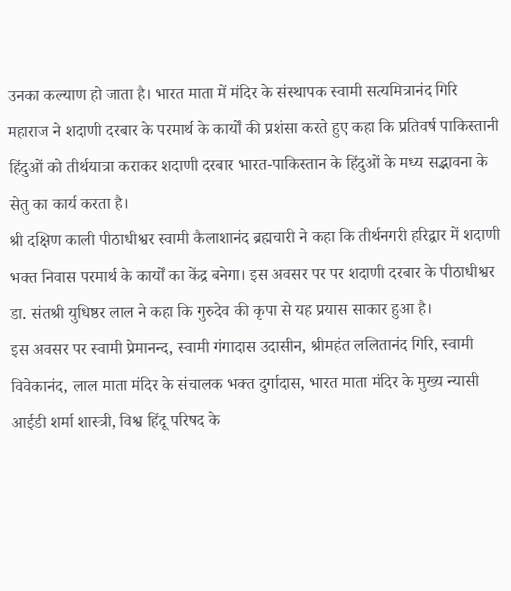उनका कल्याण हो जाता है। भारत माता में मंदिर के संस्थापक स्वामी सत्यमित्रानंद गिरि महाराज ने शदाणी दरबार के परमार्थ के कार्यों की प्रशंसा करते हुए कहा कि प्रतिवर्ष पाकिस्तानी हिंदुओं को तीर्थयात्रा कराकर शदाणी दरबार भारत-पाकिस्तान के हिंदुओं के मध्य सद्भावना के सेतु का कार्य करता है।
श्री दक्षिण काली पीठाधीश्वर स्वामी कैलाशानंद ब्रह्मचारी ने कहा कि तीर्थनगरी हरिद्वार में शदाणी भक्त निवास परमार्थ के कार्यों का केंद्र बनेगा। इस अवसर पर पर शदाणी दरबार के पीठाधीश्वर डा. संतश्री युधिष्ठर लाल ने कहा कि गुरुदेव की कृपा से यह प्रयास साकार हुआ है।
इस अवसर पर स्वामी प्रेमानन्द, स्वामी गंगादास उदासीन, श्रीमहंत ललितानंद गिरि, स्वामी विवेकानंद, लाल माता मंदिर के संचालक भक्त दुर्गादास, भारत माता मंदिर के मुख्य न्यासी आईडी शर्मा शास्त्री, विश्व हिंदू परिषद के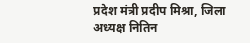प्रदेश मंत्री प्रदीप मिश्रा, जिला अध्यक्ष नितिन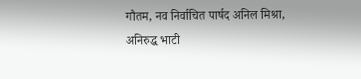गौतम, नव निर्वाचित पार्षद अनिल मिश्रा, अनिरुद्ध भाटी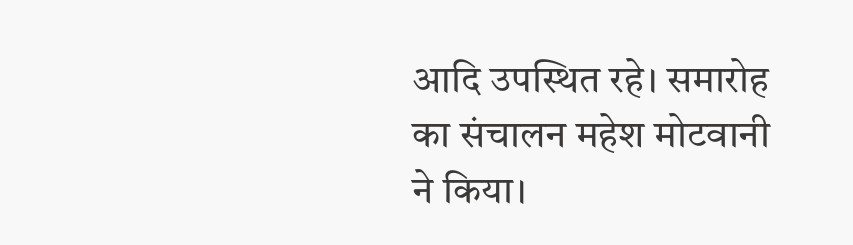आदि उपस्थित रहे। समारोह का संचालन महेश मोटवानी ने किया।